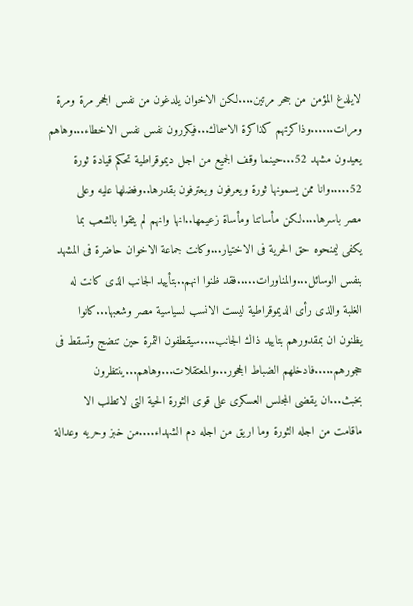لايلدغ المؤمن من جحر مرتين....لكن الاخوان يلدغون من نفس الجحر مرة ومرة
ومرات......وذاكرتهم كذاكرة الاسماك...فيكررون نفس نفس الاخطاء...وهاهم
يعيدون مشهد 52...حينما وقف الجميع من اجل ديموقراطية تحكم قيادة ثورة
52.....وانا ممن يسمونها ثورة ويعرفون ويعترفون بقدرها..وفضلها عليه وعلى
مصر باسرها....لكن مأساتنا ومأساة زعيمها..انها وانهم لم يثقوا بالشعب بما
يكفى ليمنحوه حق الحرية فى الاختيار...وكانت جماعة الاخوان حاضرة فى المشهد
بنفس الوسائل...والمناورات.....فقد ظنوا انهم..بتأييد الجانب الذى كانت له
الغلبة والذى رأى الديموقراطية ليست الانسب لسياسية مصر وشعبها...كانوا
يظنون ان بمقدورهم بتاييد ذاك الجانب....سيقطفون الثمرة حين تنضج وتسقط فى
حجورهم.....فادخلهم الضباط الجحور...والمعتقلات...وهاهم...ينتظرون
بخبث...ان يقضى المجلس العسكرى على قوى الثورة الحية التى لاتطلب الا
ماقامت من اجله الثورة وما اريق من اجله دم الشهداء....من خبز وحريه وعدالة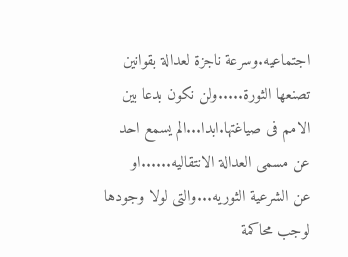اجتماعيه.وسرعة ناجزة لعدالة بقوانين تصنعها الثورة.....ولن نكون بدعا بين
الامم فى صياغتها.ابدا...الم يسمع احد عن مسمى العدالة الانتقاليه......او
عن الشرعية الثوريه...والتى لولا وجودها لوجب محاكمة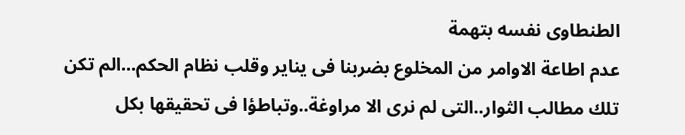الطنطاوى نفسه بتهمة
عدم اطاعة الاوامر من المخلوع بضربنا فى يناير وقلب نظام الحكم...الم تكن
تلك مطالب الثوار..التى لم نرى الا مراوغة..وتباطؤا فى تحقيقها بكل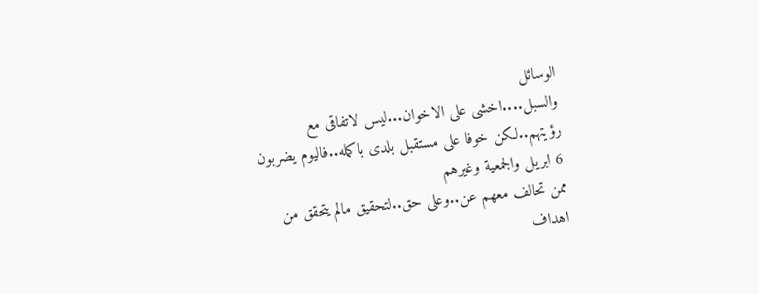الوسائل
والسبل....اخشى على الاخوان...ليس لاتفاقى مع
رؤيتهم..لكن خوفا على مستقبل بلدى باكمله..فاليوم يضربون 6 ابريل والجمعية وغيرهم
ممن تحالف معهم عن..وعلى حق..لتحقيق مالم يتحقق من اهداف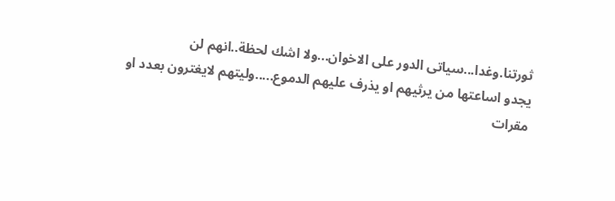ثورتنا.وغدا...سياتى الدور على الاخوان...ولا اشك لحظة..انهم لن
يجدو اساعتها من يرثيهم او يذرف عليهم الدموع.....وليتهم لايغترون بعدد او
مقرات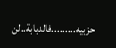حزبيه.........فالدبابة..لن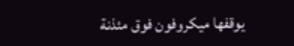يوقفها ميكروفون فوق مئذنة